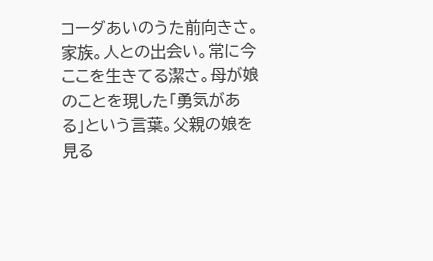コーダあいのうた前向きさ。家族。人との出会い。常に今ここを生きてる潔さ。母が娘のことを現した「勇気がある」という言葉。父親の娘を見る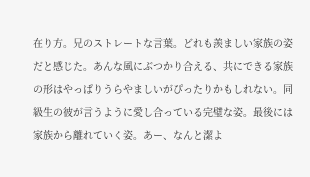在り方。兄のストレートな言葉。どれも羨ましい家族の姿だと感じた。あんな風にぶつかり合える、共にできる家族の形はやっぱりうらやましいがぴったりかもしれない。同級生の彼が言うように愛し合っている完璧な姿。最後には家族から離れていく姿。あー、なんと潔よ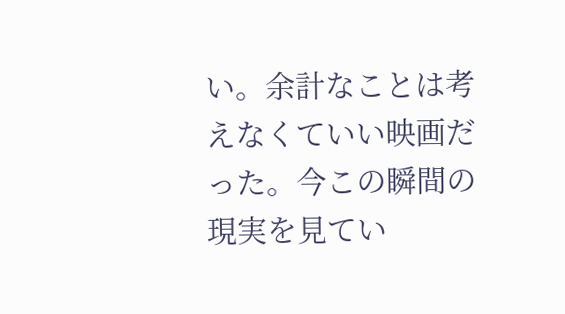い。余計なことは考えなくていい映画だった。今この瞬間の現実を見てい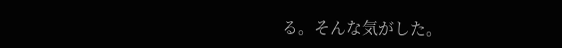る。そんな気がした。